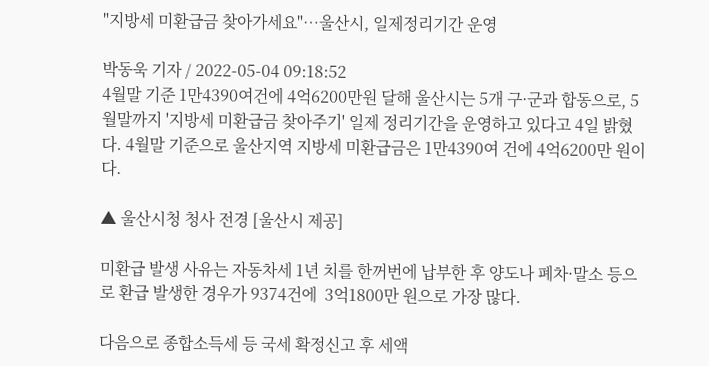"지방세 미환급금 찾아가세요"…울산시, 일제정리기간 운영

박동욱 기자 / 2022-05-04 09:18:52
4월말 기준 1만4390여건에 4억6200만원 달해 울산시는 5개 구·군과 합동으로, 5월말까지 '지방세 미환급금 찾아주기' 일제 정리기간을 운영하고 있다고 4일 밝혔다. 4월말 기준으로 울산지역 지방세 미환급금은 1만4390여 건에 4억6200만 원이다.

▲ 울산시청 청사 전경 [울산시 제공]

미환급 발생 사유는 자동차세 1년 치를 한꺼번에 납부한 후 양도나 폐차·말소 등으로 환급 발생한 경우가 9374건에  3억1800만 원으로 가장 많다.

다음으로 종합소득세 등 국세 확정신고 후 세액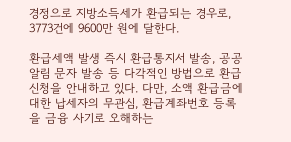경정으로 지방소득세가 환급되는 경우로, 3773건에 9600만 원에 달한다.

환급세액 발생 즉시 환급통지서 발송, 공공알림 문자 발송 등 다각적인 방법으로 환급 신청을 안내하고 있다. 다만, 소액 환급금에 대한 납세자의 무관심, 환급계좌번호 등록을 금융 사기로 오해하는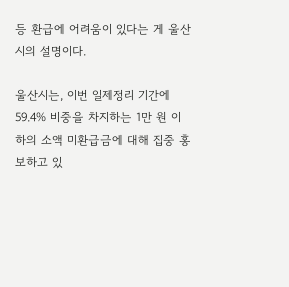등 환급에 어려움이 있다는 게 울산시의 설명이다.

울산시는, 이번 일제정리 기간에 59.4% 비중을 차지하는 1만 원 이하의 소액 미환급금에 대해 집중 홍보하고 있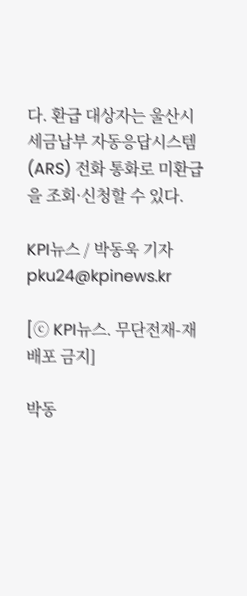다. 환급 대상자는 울산시 세금납부 자동응답시스템(ARS) 전화 통화로 미환급을 조회·신청할 수 있다.

KPI뉴스 / 박동욱 기자 pku24@kpinews.kr

[ⓒ KPI뉴스. 무단전재-재배포 금지]

박동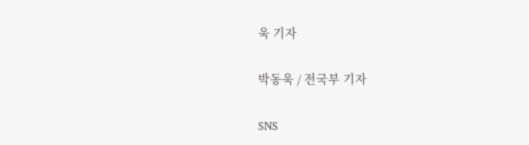욱 기자

박동욱 / 전국부 기자

SNS